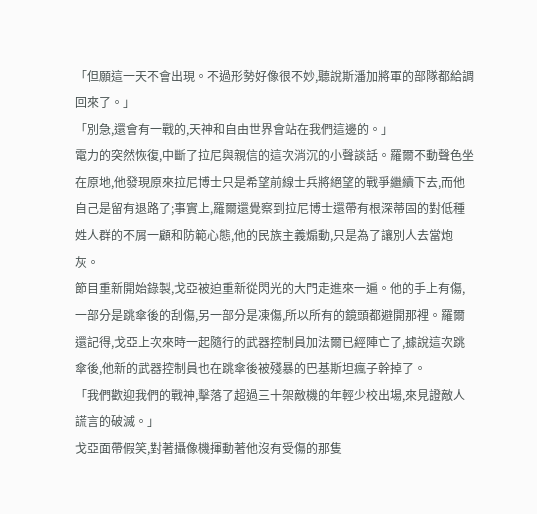「但願這一天不會出現。不過形勢好像很不妙,聽說斯潘加將軍的部隊都給調回來了。」
「別急,還會有一戰的,天神和自由世界會站在我們這邊的。」
電力的突然恢復,中斷了拉尼與親信的這次消沉的小聲談話。羅爾不動聲色坐在原地,他發現原來拉尼博士只是希望前線士兵將絕望的戰爭繼續下去,而他自己是留有退路了;事實上,羅爾還覺察到拉尼博士還帶有根深蒂固的對低種姓人群的不屑一顧和防範心態,他的民族主義煽動,只是為了讓別人去當炮灰。
節目重新開始錄製,戈亞被迫重新從閃光的大門走進來一遍。他的手上有傷,一部分是跳傘後的刮傷,另一部分是凍傷,所以所有的鏡頭都避開那裡。羅爾還記得,戈亞上次來時一起隨行的武器控制員加法爾已經陣亡了,據說這次跳傘後,他新的武器控制員也在跳傘後被殘暴的巴基斯坦瘋子幹掉了。
「我們歡迎我們的戰神,擊落了超過三十架敵機的年輕少校出場,來見證敵人謊言的破滅。」
戈亞面帶假笑,對著攝像機揮動著他沒有受傷的那隻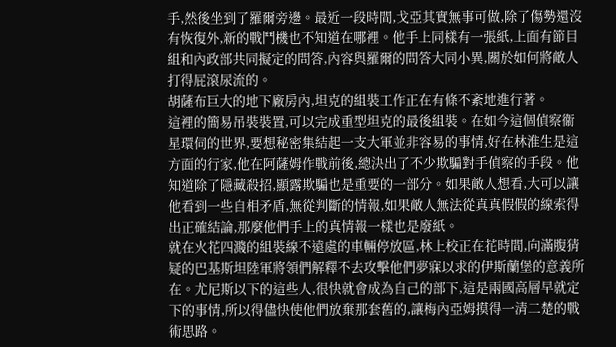手,然後坐到了羅爾旁邊。最近一段時間,戈亞其實無事可做,除了傷勢還沒有恢復外,新的戰鬥機也不知道在哪裡。他手上同樣有一張紙,上面有節目組和內政部共同擬定的問答,內容與羅爾的問答大同小異,關於如何將敵人打得屁滾尿流的。
胡薩布巨大的地下廠房內,坦克的組裝工作正在有條不紊地進行著。
這裡的簡易吊裝裝置,可以完成重型坦克的最後組裝。在如今這個偵察衞星環伺的世界,要想秘密集結起一支大軍並非容易的事情,好在林淮生是這方面的行家,他在阿薩姆作戰前後,總決出了不少欺騙對手偵察的手段。他知道除了隱藏殺招,顯露欺騙也是重要的一部分。如果敵人想看,大可以讓他看到一些自相矛盾,無從判斷的情報,如果敵人無法從真真假假的線索得出正確結論,那麼他們手上的真情報一樣也是廢紙。
就在火花四濺的組裝線不遠處的車輛停放區,林上校正在花時間,向滿腹猜疑的巴基斯坦陸軍將領們解釋不去攻擊他們夢寐以求的伊斯蘭堡的意義所在。尤尼斯以下的這些人,很快就會成為自己的部下,這是兩國高層早就定下的事情,所以得儘快使他們放棄那套舊的,讓梅內亞姆摸得一清二楚的戰術思路。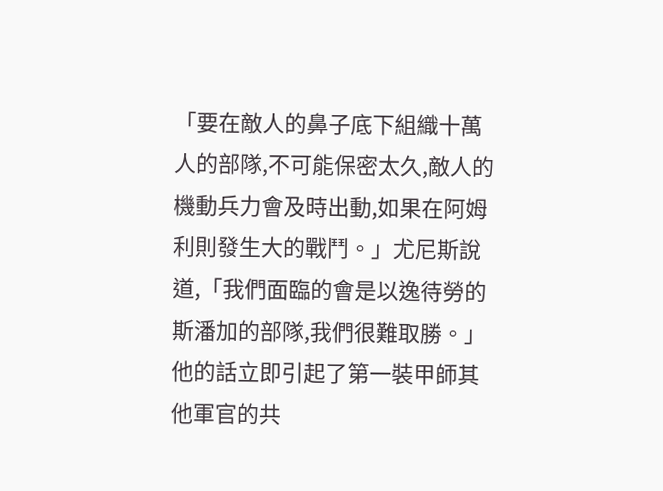「要在敵人的鼻子底下組織十萬人的部隊,不可能保密太久,敵人的機動兵力會及時出動,如果在阿姆利則發生大的戰鬥。」尤尼斯說道,「我們面臨的會是以逸待勞的斯潘加的部隊,我們很難取勝。」
他的話立即引起了第一裝甲師其他軍官的共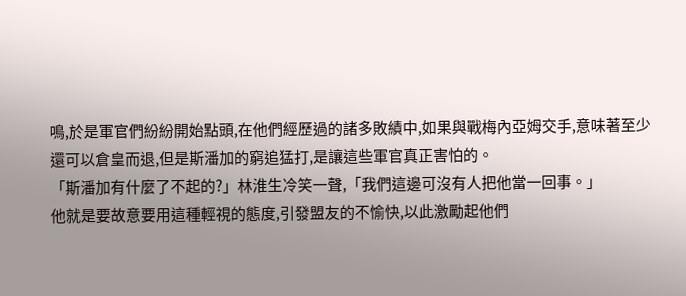鳴,於是軍官們紛紛開始點頭,在他們經歷過的諸多敗績中,如果與戰梅內亞姆交手,意味著至少還可以倉皇而退,但是斯潘加的窮追猛打,是讓這些軍官真正害怕的。
「斯潘加有什麼了不起的?」林淮生冷笑一聲,「我們這邊可沒有人把他當一回事。」
他就是要故意要用這種輕視的態度,引發盟友的不愉快,以此激勵起他們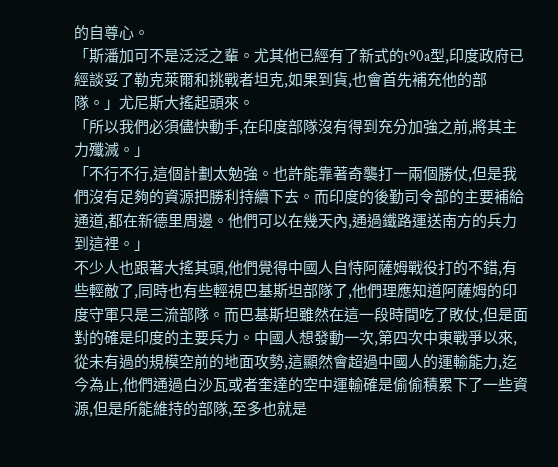的自尊心。
「斯潘加可不是泛泛之輩。尤其他已經有了新式的t90a型,印度政府已經談妥了勒克萊爾和挑戰者坦克,如果到貨,也會首先補充他的部隊。」尤尼斯大搖起頭來。
「所以我們必須儘快動手,在印度部隊沒有得到充分加強之前,將其主力殲滅。」
「不行不行,這個計劃太勉強。也許能靠著奇襲打一兩個勝仗,但是我們沒有足夠的資源把勝利持續下去。而印度的後勤司令部的主要補給通道,都在新德里周邊。他們可以在幾天內,通過鐵路運送南方的兵力到這裡。」
不少人也跟著大搖其頭,他們覺得中國人自恃阿薩姆戰役打的不錯,有些輕敵了,同時也有些輕視巴基斯坦部隊了,他們理應知道阿薩姆的印度守軍只是三流部隊。而巴基斯坦雖然在這一段時間吃了敗仗,但是面對的確是印度的主要兵力。中國人想發動一次,第四次中東戰爭以來,從未有過的規模空前的地面攻勢,這顯然會超過中國人的運輸能力,迄今為止,他們通過白沙瓦或者奎達的空中運輸確是偷偷積累下了一些資源,但是所能維持的部隊,至多也就是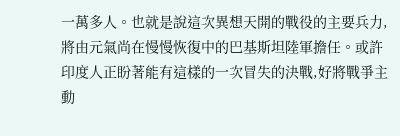一萬多人。也就是說這次異想天開的戰役的主要兵力,將由元氣尚在慢慢恢復中的巴基斯坦陸軍擔任。或許印度人正盼著能有這樣的一次冒失的決戰,好將戰爭主動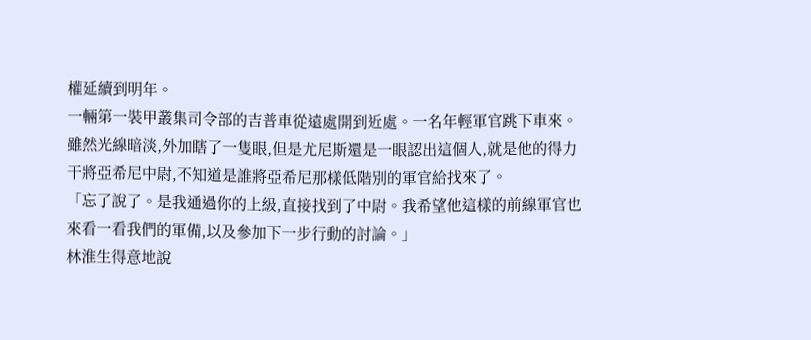權延續到明年。
一輛第一裝甲叢集司令部的吉普車從遠處開到近處。一名年輕軍官跳下車來。
雖然光線暗淡,外加瞎了一隻眼,但是尤尼斯還是一眼認出這個人,就是他的得力干將亞希尼中尉,不知道是誰將亞希尼那樣低階別的軍官給找來了。
「忘了說了。是我通過你的上級,直接找到了中尉。我希望他這樣的前線軍官也來看一看我們的軍備,以及參加下一步行動的討論。」
林淮生得意地說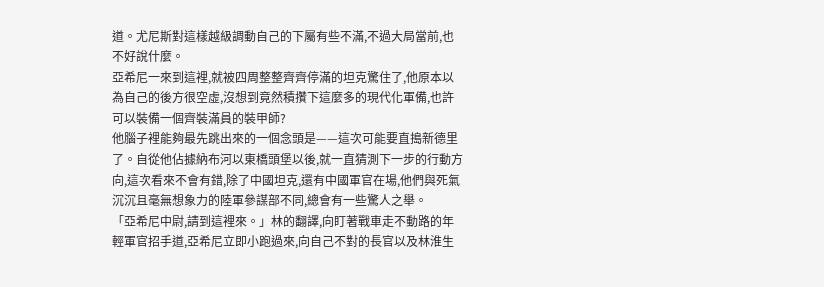道。尤尼斯對這樣越級調動自己的下屬有些不滿,不過大局當前,也不好說什麼。
亞希尼一來到這裡,就被四周整整齊齊停滿的坦克驚住了,他原本以為自己的後方很空虛,沒想到竟然積攢下這麼多的現代化軍備,也許可以裝備一個齊裝滿員的裝甲師?
他腦子裡能夠最先跳出來的一個念頭是——這次可能要直搗新德里了。自從他佔據納布河以東橋頭堡以後,就一直猜測下一步的行動方向,這次看來不會有錯,除了中國坦克,還有中國軍官在場,他們與死氣沉沉且毫無想象力的陸軍參謀部不同,總會有一些驚人之舉。
「亞希尼中尉,請到這裡來。」林的翻譯,向盯著戰車走不動路的年輕軍官招手道,亞希尼立即小跑過來,向自己不對的長官以及林淮生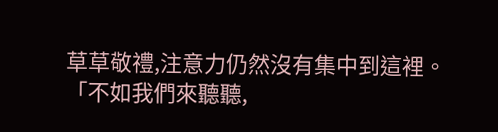草草敬禮,注意力仍然沒有集中到這裡。
「不如我們來聽聽,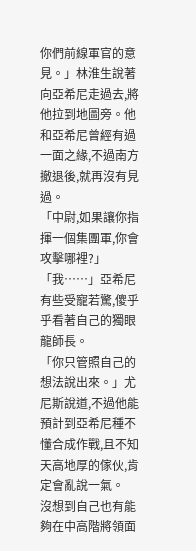你們前線軍官的意見。」林淮生說著向亞希尼走過去,將他拉到地圖旁。他和亞希尼曾經有過一面之緣,不過南方撤退後,就再沒有見過。
「中尉,如果讓你指揮一個集團軍,你會攻擊哪裡?」
「我……」亞希尼有些受寵若驚,傻乎乎看著自己的獨眼龍師長。
「你只管照自己的想法說出來。」尤尼斯說道,不過他能預計到亞希尼種不懂合成作戰,且不知天高地厚的傢伙,肯定會亂說一氣。
沒想到自己也有能夠在中高階將領面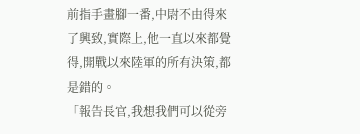前指手畫腳一番,中尉不由得來了興致,實際上,他一直以來都覺得,開戰以來陸軍的所有決策,都是錯的。
「報告長官,我想我們可以從旁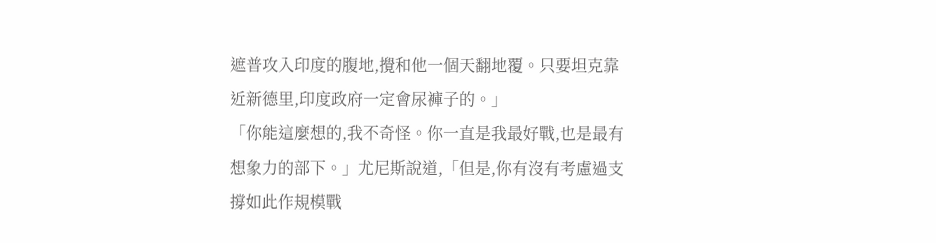遮普攻入印度的腹地,攪和他一個天翻地覆。只要坦克靠近新德里,印度政府一定會尿褲子的。」
「你能這麼想的,我不奇怪。你一直是我最好戰,也是最有想象力的部下。」尤尼斯說道,「但是,你有沒有考慮過支撐如此作規模戰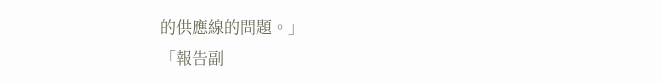的供應線的問題。」
「報告副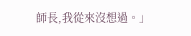師長,我從來沒想過。」